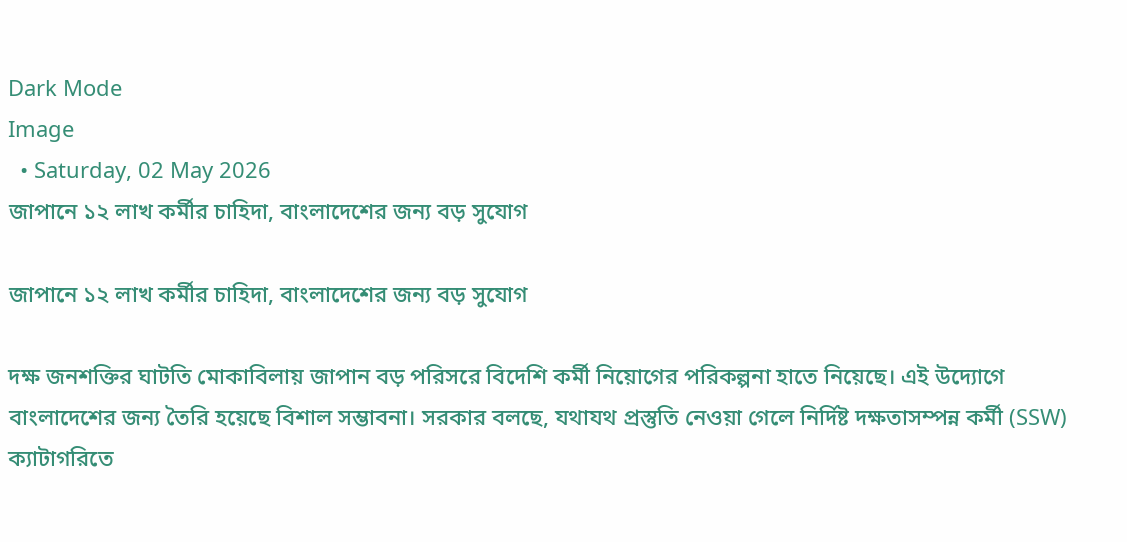Dark Mode
Image
  • Saturday, 02 May 2026
জাপানে ১২ লাখ কর্মীর চাহিদা, বাংলাদেশের জন্য বড় সুযোগ

জাপানে ১২ লাখ কর্মীর চাহিদা, বাংলাদেশের জন্য বড় সুযোগ

দক্ষ জনশক্তির ঘাটতি মোকাবিলায় জাপান বড় পরিসরে বিদেশি কর্মী নিয়োগের পরিকল্পনা হাতে নিয়েছে। এই উদ্যোগে বাংলাদেশের জন্য তৈরি হয়েছে বিশাল সম্ভাবনা। সরকার বলছে, যথাযথ প্রস্তুতি নেওয়া গেলে নির্দিষ্ট দক্ষতাসম্পন্ন কর্মী (SSW) ক্যাটাগরিতে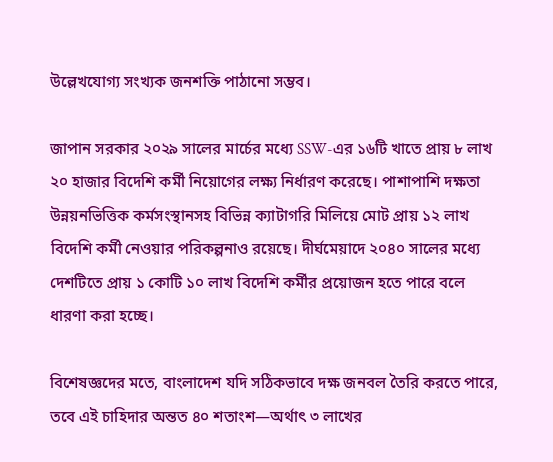উল্লেখযোগ্য সংখ্যক জনশক্তি পাঠানো সম্ভব।

জাপান সরকার ২০২৯ সালের মার্চের মধ্যে SSW-এর ১৬টি খাতে প্রায় ৮ লাখ ২০ হাজার বিদেশি কর্মী নিয়োগের লক্ষ্য নির্ধারণ করেছে। পাশাপাশি দক্ষতা উন্নয়নভিত্তিক কর্মসংস্থানসহ বিভিন্ন ক্যাটাগরি মিলিয়ে মোট প্রায় ১২ লাখ বিদেশি কর্মী নেওয়ার পরিকল্পনাও রয়েছে। দীর্ঘমেয়াদে ২০৪০ সালের মধ্যে দেশটিতে প্রায় ১ কোটি ১০ লাখ বিদেশি কর্মীর প্রয়োজন হতে পারে বলে ধারণা করা হচ্ছে।

বিশেষজ্ঞদের মতে, বাংলাদেশ যদি সঠিকভাবে দক্ষ জনবল তৈরি করতে পারে, তবে এই চাহিদার অন্তত ৪০ শতাংশ—অর্থাৎ ৩ লাখের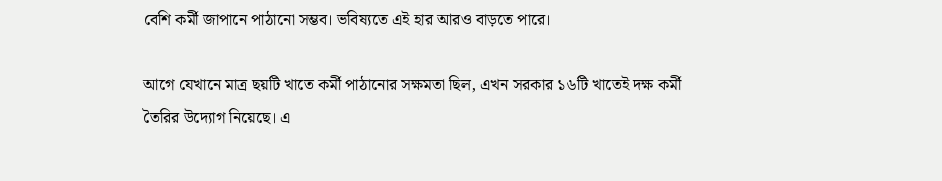বেশি কর্মী জাপানে পাঠানো সম্ভব। ভবিষ্যতে এই হার আরও বাড়তে পারে।

আগে যেখানে মাত্র ছয়টি খাতে কর্মী পাঠানোর সক্ষমতা ছিল, এখন সরকার ১৬টি খাতেই দক্ষ কর্মী তৈরির উদ্যোগ নিয়েছে। এ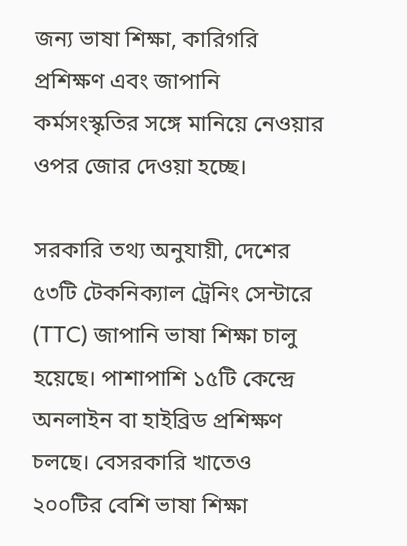জন্য ভাষা শিক্ষা, কারিগরি প্রশিক্ষণ এবং জাপানি কর্মসংস্কৃতির সঙ্গে মানিয়ে নেওয়ার ওপর জোর দেওয়া হচ্ছে।

সরকারি তথ্য অনুযায়ী, দেশের ৫৩টি টেকনিক্যাল ট্রেনিং সেন্টারে (TTC) জাপানি ভাষা শিক্ষা চালু হয়েছে। পাশাপাশি ১৫টি কেন্দ্রে অনলাইন বা হাইব্রিড প্রশিক্ষণ চলছে। বেসরকারি খাতেও ২০০টির বেশি ভাষা শিক্ষা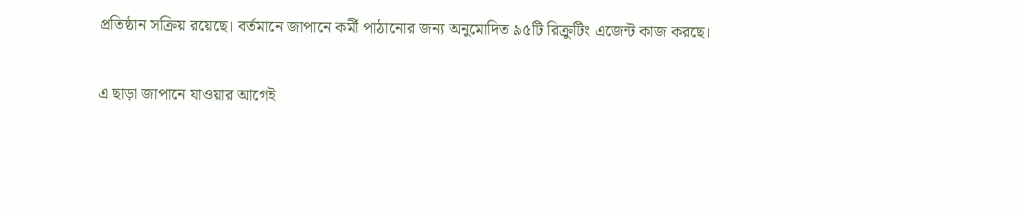প্রতিষ্ঠান সক্রিয় রয়েছে। বর্তমানে জাপানে কর্মী পাঠানোর জন্য অনুমোদিত ৯৫টি রিক্রুটিং এজেন্ট কাজ করছে।

এ ছাড়া জাপানে যাওয়ার আগেই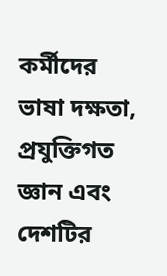কর্মীদের ভাষা দক্ষতা, প্রযুক্তিগত জ্ঞান এবং দেশটির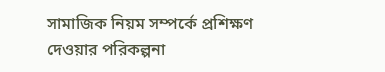সামাজিক নিয়ম সম্পর্কে প্রশিক্ষণ দেওয়ার পরিকল্পনা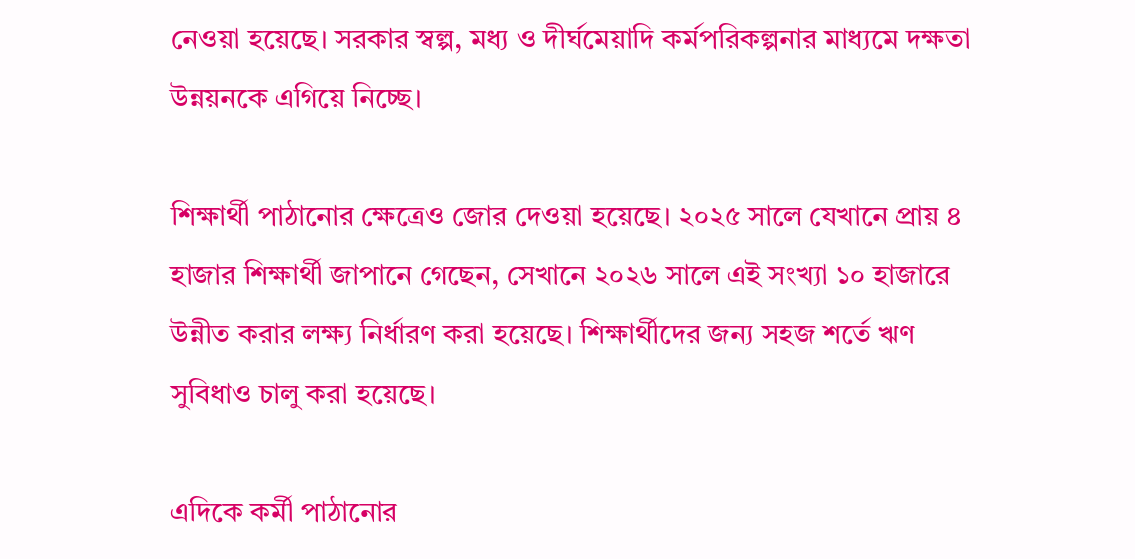নেওয়া হয়েছে। সরকার স্বল্প, মধ্য ও দীর্ঘমেয়াদি কর্মপরিকল্পনার মাধ্যমে দক্ষতা উন্নয়নকে এগিয়ে নিচ্ছে।

শিক্ষার্থী পাঠানোর ক্ষেত্রেও জোর দেওয়া হয়েছে। ২০২৫ সালে যেখানে প্রায় ৪ হাজার শিক্ষার্থী জাপানে গেছেন, সেখানে ২০২৬ সালে এই সংখ্যা ১০ হাজারে উন্নীত করার লক্ষ্য নির্ধারণ করা হয়েছে। শিক্ষার্থীদের জন্য সহজ শর্তে ঋণ সুবিধাও চালু করা হয়েছে।

এদিকে কর্মী পাঠানোর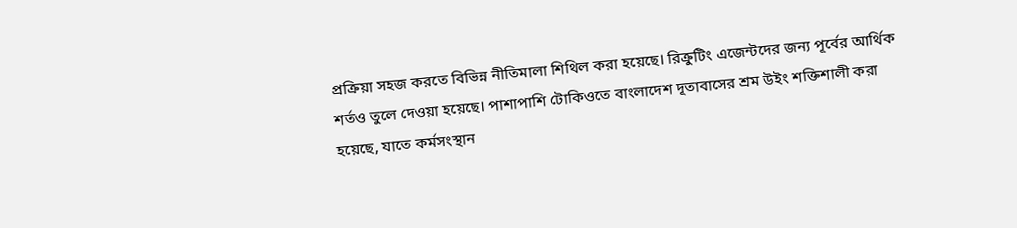প্রক্রিয়া সহজ করতে বিভিন্ন নীতিমালা শিথিল করা হয়েছে। রিক্রুটিং এজেন্টদের জন্য পূর্বের আর্থিক শর্তও তুলে দেওয়া হয়েছে। পাশাপাশি টোকিওতে বাংলাদেশ দূতাবাসের শ্রম উইং শক্তিশালী করা হয়েছে, যাতে কর্মসংস্থান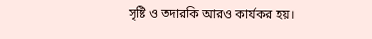সৃষ্টি ও তদারকি আরও কার্যকর হয়।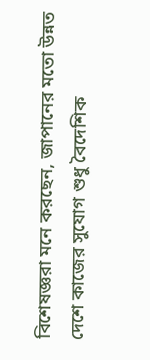বিশেষজ্ঞরা মনে করছেন, জাপানের মতো উন্নত দেশে কাজের সুযোগ শুধু বৈদেশিক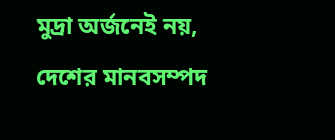মুদ্রা অর্জনেই নয়, দেশের মানবসম্পদ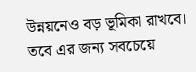উন্নয়নেও বড় ভূমিকা রাখবে। তবে এর জন্য সবচেয়ে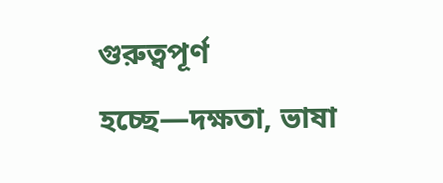গুরুত্বপূর্ণ হচ্ছে—দক্ষতা, ভাষা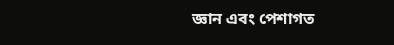জ্ঞান এবং পেশাগত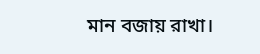মান বজায় রাখা।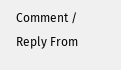Comment / Reply From